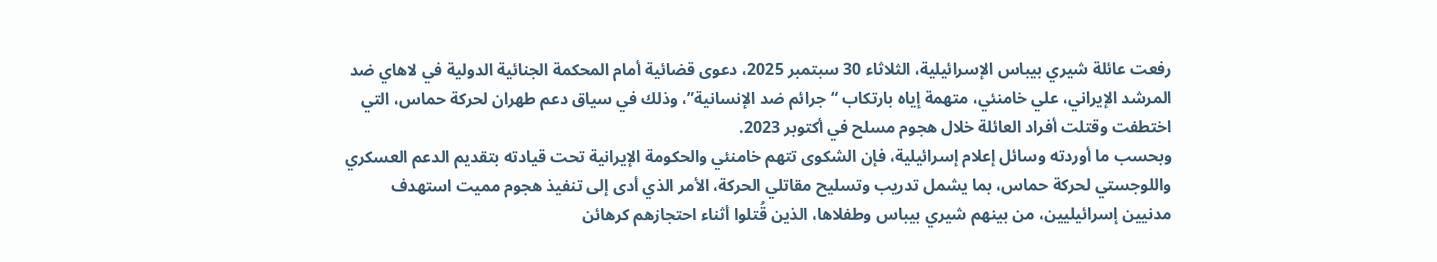رفعت عائلة شيري بيباس الإسرائيلية، الثلاثاء 30 سبتمبر 2025، دعوى قضائية أمام المحكمة الجنائية الدولية في لاهاي ضد المرشد الإيراني، علي خامنئي، متهمة إياه بارتكاب “جرائم ضد الإنسانية”، وذلك في سياق دعم طهران لحركة حماس، التي اختطفت وقتلت أفراد العائلة خلال هجوم مسلح في أكتوبر 2023.
وبحسب ما أوردته وسائل إعلام إسرائيلية، فإن الشكوى تتهم خامنئي والحكومة الإيرانية تحت قيادته بتقديم الدعم العسكري واللوجستي لحركة حماس، بما يشمل تدريب وتسليح مقاتلي الحركة، الأمر الذي أدى إلى تنفيذ هجوم مميت استهدف مدنيين إسرائيليين، من بينهم شيري بيباس وطفلاها، الذين قُتلوا أثناء احتجازهم كرهائن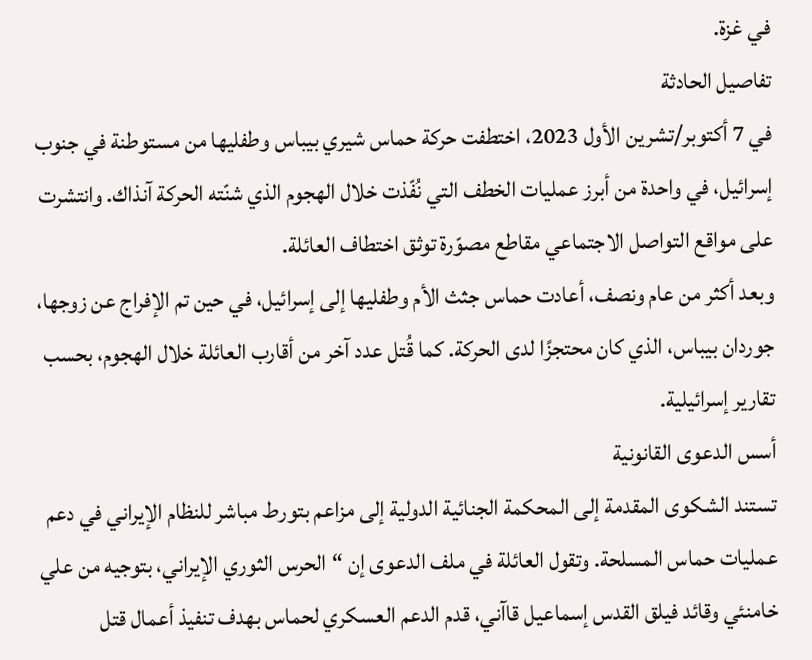في غزة.
تفاصيل الحادثة
في 7 أكتوبر/تشرين الأول 2023، اختطفت حركة حماس شيري بيباس وطفليها من مستوطنة في جنوب إسرائيل، في واحدة من أبرز عمليات الخطف التي نُفّذت خلال الهجوم الذي شنّته الحركة آنذاك. وانتشرت على مواقع التواصل الاجتماعي مقاطع مصوّرة توثق اختطاف العائلة.
وبعد أكثر من عام ونصف، أعادت حماس جثث الأم وطفليها إلى إسرائيل، في حين تم الإفراج عن زوجها، جوردان بيباس، الذي كان محتجزًا لدى الحركة. كما قُتل عدد آخر من أقارب العائلة خلال الهجوم، بحسب تقارير إسرائيلية.
أسس الدعوى القانونية
تستند الشكوى المقدمة إلى المحكمة الجنائية الدولية إلى مزاعم بتورط مباشر للنظام الإيراني في دعم عمليات حماس المسلحة. وتقول العائلة في ملف الدعوى إن “الحرس الثوري الإيراني، بتوجيه من علي خامنئي وقائد فيلق القدس إسماعيل قاآني، قدم الدعم العسكري لحماس بهدف تنفيذ أعمال قتل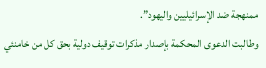ممنهجة ضد الإسرائيليين واليهود”.
وطالبت الدعوى المحكمة بإصدار مذكرات توقيف دولية بحق كل من خامنئي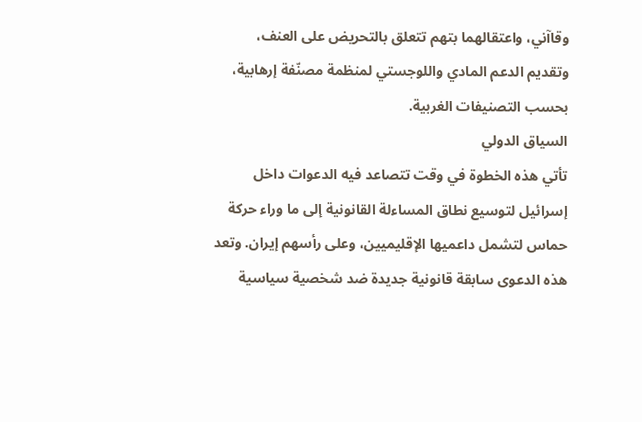وقاآني، واعتقالهما بتهم تتعلق بالتحريض على العنف، وتقديم الدعم المادي واللوجستي لمنظمة مصنّفة إرهابية، بحسب التصنيفات الغربية.
السياق الدولي
تأتي هذه الخطوة في وقت تتصاعد فيه الدعوات داخل إسرائيل لتوسيع نطاق المساءلة القانونية إلى ما وراء حركة حماس لتشمل داعميها الإقليميين، وعلى رأسهم إيران. وتعد هذه الدعوى سابقة قانونية جديدة ضد شخصية سياسية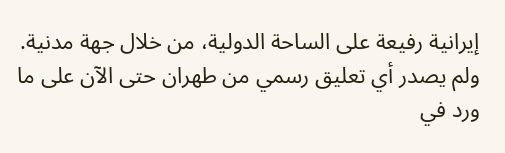إيرانية رفيعة على الساحة الدولية، من خلال جهة مدنية.
ولم يصدر أي تعليق رسمي من طهران حتى الآن على ما ورد في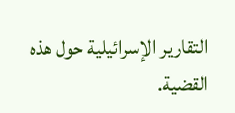التقارير الإسرائيلية حول هذه القضية.